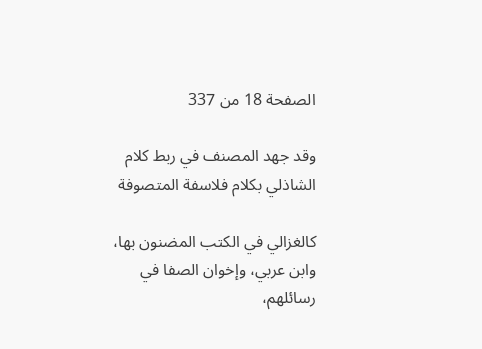الصفحة 18 من 337

وقد جهد المصنف في ربط كلام الشاذلي بكلام فلاسفة المتصوفة

كالغزالي في الكتب المضنون بها، وابن عربي، وإخوان الصفا في رسائلهم،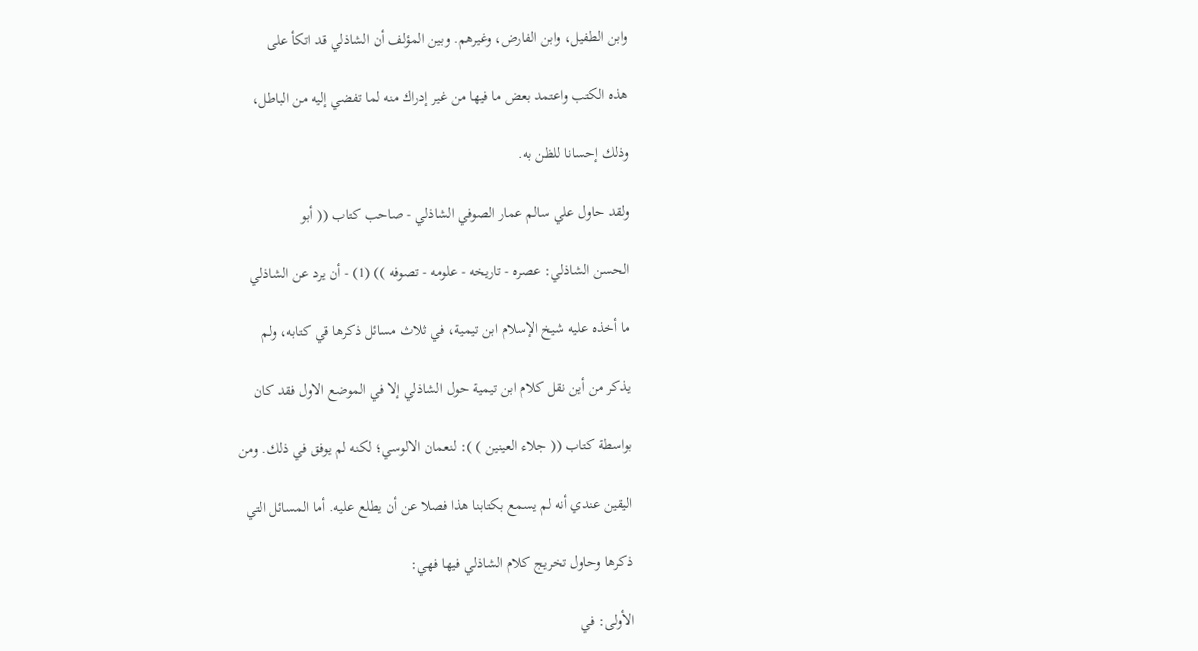وابن الطفيل، وابن الفارض، وغيرهم. وبين المؤلف أن الشاذلي قد اتكأ على

هذه الكتب واعتمد بعض ما فيها من غير إدراك منه لما تفضي إليه من الباطل،

وذلك إحسانا للظن به.

ولقد حاول علي سالم عمار الصوفي الشاذلي - صاحب كتاب (( أبو

الحسن الشاذلي: عصره - تاريخه - علومه - تصوفه )) (1) - أن يرد عن الشاذلي

ما أخذه عليه شيخ الإسلام ابن تيمية، في ثلاث مسائل ذكرها قي كتابه، ولم

يذكر من أين نقل كلام ابن تيمية حول الشاذلي إلا في الموضع الاول فقد كان

بواسطة كتاب (( جلاء العينين ) ): لنعمان الالوسي؛ لكنه لم يوفق في ذلك. ومن

اليقين عندي أنه لم يسمع بكتابنا هذا فصلا عن أن يطلع عليه. أما المسائل التي

ذكرها وحاول تخريج كلام الشاذلي فيها فهي:

الأولى: في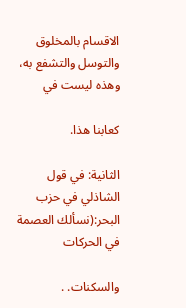الاقسام بالمخلوق والتوسل والتشفع به، وهذه ليست في

كعابنا هذا.

الثانية: في قول الشاذلي في حزب البحر:(نسألك العصمة في الحركات

والسكنات. .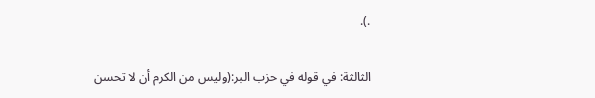.).

الثالثة: في قوله في حزب البر:(وليس من الكرم أن لا تحسن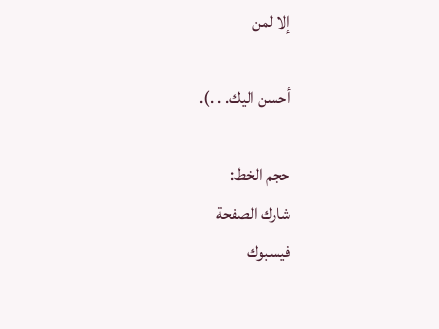إلا لمن

أحسن اليك. . .).

حجم الخط:
شارك الصفحة
فيسبوك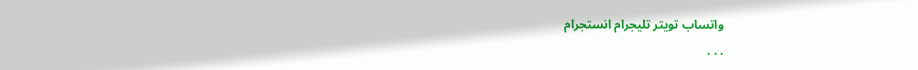واتساب تويتر تليجرام انستجرام
. . .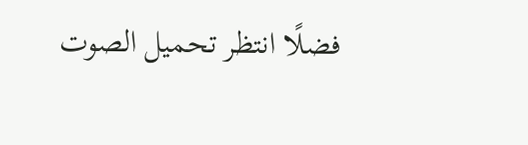فضلًا انتظر تحميل الصوت